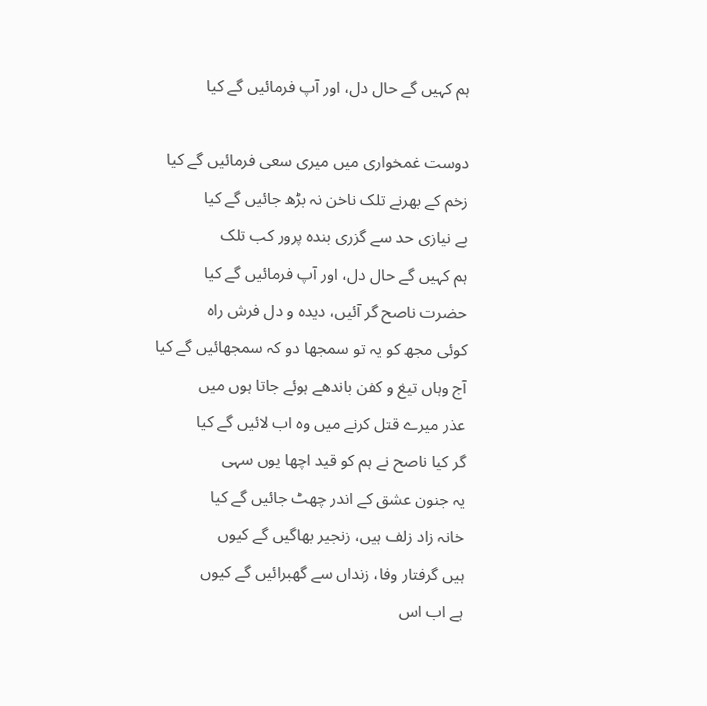ہم کہیں گے حال دل، اور آپ فرمائیں گے کیا

دوست غمخواری میں میری سعی فرمائیں گے کیا
زخم کے بھرنے تلک ناخن نہ بڑھ جائیں گے کیا
بے نیازی حد سے گزری بندہ پرور کب تلک
ہم کہیں گے حال دل، اور آپ فرمائیں گے کیا
حضرت ناصح گر آئیں، دیدہ و دل فرش راہ
کوئی مجھ کو یہ تو سمجھا دو کہ سمجھائیں گے کیا
آج وہاں تیغ و کفن باندھے ہوئے جاتا ہوں میں
عذر میرے قتل کرنے میں وہ اب لائیں گے کیا
گر کیا ناصح نے ہم کو قید اچھا یوں سہی
یہ جنون عشق کے اندر چھٹ جائیں گے کیا
خانہ زاد زلف ہیں، زنجیر بھاگیں گے کیوں
ہیں گرفتار وفا، زنداں سے گھبرائیں گے کیوں
ہے اب اس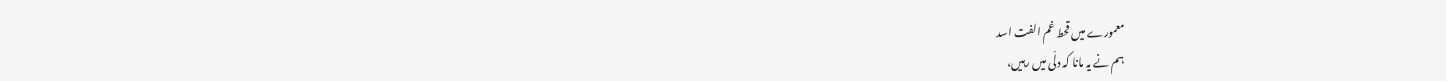معمورے میں قحط غم الفت اسد
ہم نے یہ مانا کہ دلّی میں رہیں،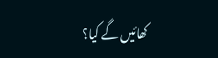کھائیں گے کیا؟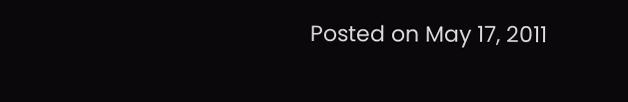Posted on May 17, 2011